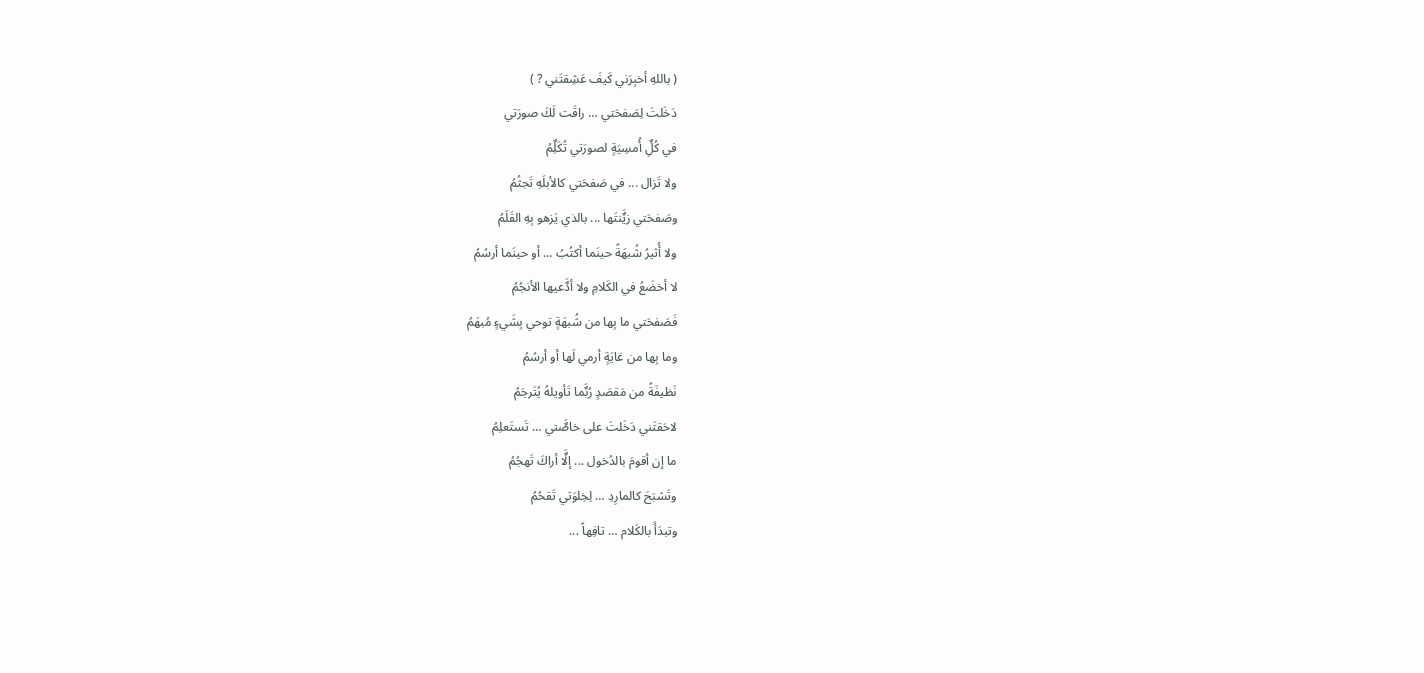( باللهِ أخبِرَني كَيفَ عَشِقتَني ? )
دَخَلتَ لِصَفحَتي … راقَت لَكَ صورَتي
في كُلٌِ أُمسِيَةٍ لصورَتي تُكَلٌِمُ
ولا تَزال ... في صَفحَتي كالأبلَهِ تَجثُمُ
وصَفحَتي زيٌَنتَها ... بالذي يَزهو بِهِ القَلَمُ
ولا أُثيرُ شُبهَةً حينَما أكتُبُ ... أو حينَما أرسُمُ
لا أخضَعُ في الكَلامِ ولا أدٌَعيها الأنجُمُ
فَصَفحَتي ما بِها من شُبهَةٍ توحي بِشَيءٍ مُبهَمُ
وما بِها من غايَةٍ أرمي لَها أو أرسُمُ
نَظيفَةً من مَقصَدٍ رُبٌَما تَأويلهُ يُتَرجَمُ
لاحَقتَني دَخَلتَ على خاصٌَتي … تَستَعلِمُ
ما إن أقومَ بالدُخول ... إلٌَا أراكَ تَهجُمُ
وتَشبَحَ كالمارِدِ … لِخِلوَتي تَقحُمُ
وتبدَأَ بالكَلام … تافِهاً ...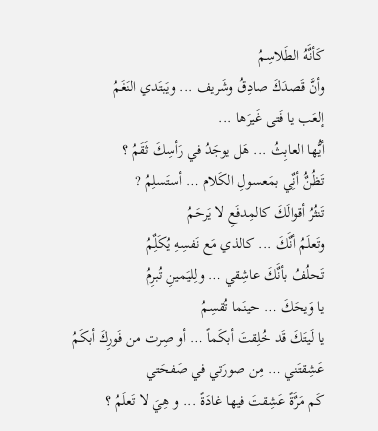كَأنٌَهُ الطَلاسِمُ
وأنَّ قَصدَكَ صادِقُ وشَريف ... ويَبتَدي النَغَمُ
إلعَب يا فَتى غَيرَها ...
أيُّها العابِثُ ... هَل يوجَدُ في رَأسِكَ ثَقَمُ ؟
تَظُنٌُ أنٌِي بمَعسولِ الكَلام … أستَسلِمُ ?
تَنثُرُ أقوالَكَ كالمِدفَعِ لا يَرحَمُ
وتَعلَمُ أنٌَكَ ... كالذي مَع نَفسِهِ يُكَلٌِمُ
تَحلُفُ بأنٌَكَ عاشِقي … ولِليَمينِ تُبرِمُ
يا وَيحَكَ … حينَما تُقسِمُ
يا لَيتَكَ قَد خُلِقتَ أبكَماً … أو صِرت من فَورِكَ أبكَمُ
عَشِقتَني … مِن صورَتي في صَفحَتي
كَم مَرٌَةً عَشِقتَ فيها غادَةً ... و هِيَ لا تَعلَمُ ؟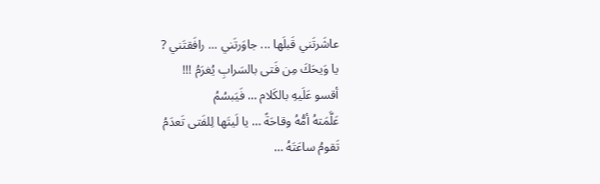عاشَرتَني قَبلَها ... جاوَرتَني ... رافَقتَني ?
يا وَيحَكَ مِن فَتى بالسَرابِ يُغرَمُ !!!
أقسو عَلَيهِ بالكَلام … فَيَبسُمُ
عَلَّمَتهُ أمُّهُ وقاحَةً … يا لَيتَها لِلفَتى تَعدَمُ
تَقومُ ساعَتَهُ …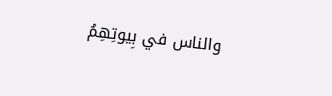والناس في بِيوتِهِمُ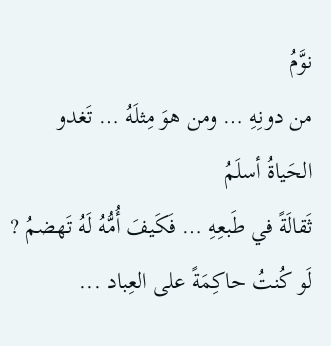نوَّمُ
من دونِهِ … ومن هوَ مِثلَهُ … تَغدو الحَياةُ أسلَمُ
ثَقالَةً في طَبعِهِ … فَكَيفَ أُمُّهُ لَهُ تَهضمُ ?
لَو كُنتُ حاكِمَةً على العِباد ...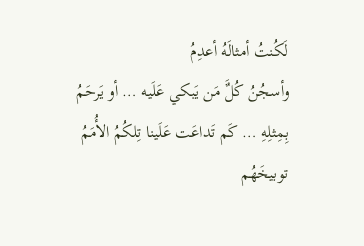لَكُنتُ أمثالَهُ أعدِمُ
وأسجُنُ كُلٌَ مَن يَبكي عَلَيه … أو يَرحَمُ
بِمِثلِهِ … كَم تَداعَت عَلَينا تِلكُمُ الأُمَمُ
توبيخَهُم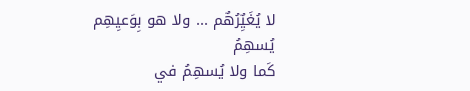لا يُغَيٌِرُهٌم ... ولا هو بِوَعيِهِم يُسهِمُ
كَما ولا يُسهِمُ في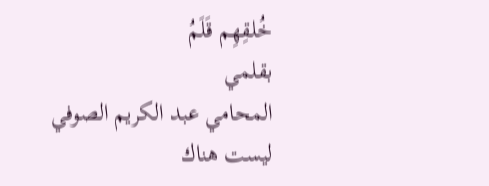خُلقِهِم قَلَمُ
بقلمي
المحامي عبد الكريم الصوفي
ليست هناك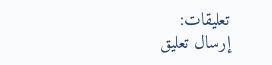تعليقات:
إرسال تعليق